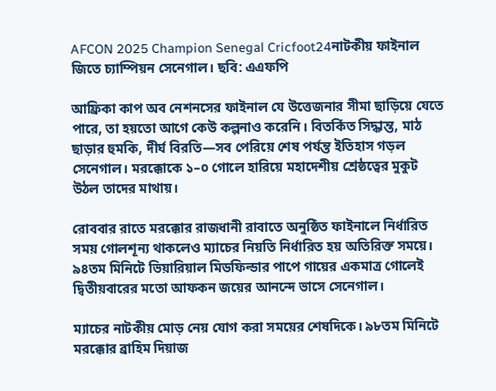AFCON 2025 Champion Senegal Cricfoot24নাটকীয় ফাইনাল জিতে চ্যাম্পিয়ন সেনেগাল। ছবি: এএফপি

আফ্রিকা কাপ অব নেশনসের ফাইনাল যে উত্তেজনার সীমা ছাড়িয়ে যেতে পারে, তা হয়তো আগে কেউ কল্পনাও করেনি। বিতর্কিত সিদ্ধান্ত, মাঠ ছাড়ার হুমকি, দীর্ঘ বিরতি—সব পেরিয়ে শেষ পর্যন্ত ইতিহাস গড়ল সেনেগাল। মরক্কোকে ১–০ গোলে হারিয়ে মহাদেশীয় শ্রেষ্ঠত্বের মুকুট উঠল তাদের মাথায়।

রোববার রাতে মরক্কোর রাজধানী রাবাতে অনুষ্ঠিত ফাইনালে নির্ধারিত সময় গোলশূন্য থাকলেও ম্যাচের নিয়তি নির্ধারিত হয় অতিরিক্ত সময়ে। ৯৪তম মিনিটে ভিয়ারিয়াল মিডফিল্ডার পাপে গায়ের একমাত্র গোলেই দ্বিতীয়বারের মতো আফকন জয়ের আনন্দে ভাসে সেনেগাল।

ম্যাচের নাটকীয় মোড় নেয় যোগ করা সময়ের শেষদিকে। ৯৮তম মিনিটে মরক্কোর ব্রাহিম দিয়াজ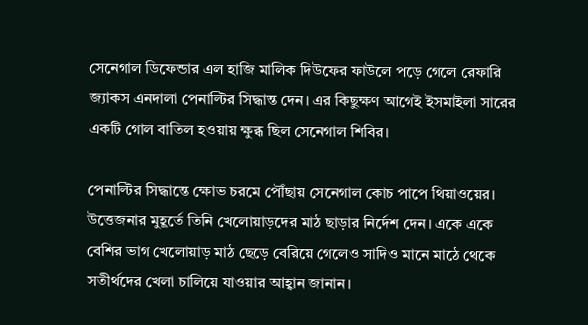সেনেগাল ডিফেন্ডার এল হাজি মালিক দিউফের ফাউলে পড়ে গেলে রেফারি জ্যাকস এনদালা পেনাল্টির সিদ্ধান্ত দেন। এর কিছুক্ষণ আগেই ইসমাইলা সারের একটি গোল বাতিল হওয়ায় ক্ষুব্ধ ছিল সেনেগাল শিবির।

পেনাল্টির সিদ্ধান্তে ক্ষোভ চরমে পৌঁছায় সেনেগাল কোচ পাপে থিয়াওয়ের। উত্তেজনার মুহূর্তে তিনি খেলোয়াড়দের মাঠ ছাড়ার নির্দেশ দেন। একে একে বেশির ভাগ খেলোয়াড় মাঠ ছেড়ে বেরিয়ে গেলেও সাদিও মানে মাঠে থেকে সতীর্থদের খেলা চালিয়ে যাওয়ার আহ্বান জানান।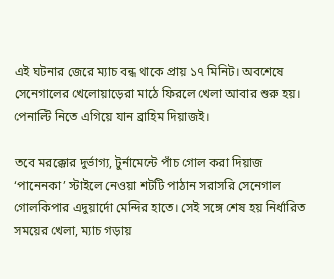এই ঘটনার জেরে ম্যাচ বন্ধ থাকে প্রায় ১৭ মিনিট। অবশেষে সেনেগালের খেলোয়াড়েরা মাঠে ফিরলে খেলা আবার শুরু হয়। পেনাল্টি নিতে এগিয়ে যান ব্রাহিম দিয়াজই।

তবে মরক্কোর দুর্ভাগ্য, টুর্নামেন্টে পাঁচ গোল করা দিয়াজ ‘পানেনকা’ স্টাইলে নেওয়া শটটি পাঠান সরাসরি সেনেগাল গোলকিপার এদুয়ার্দো মেন্দির হাতে। সেই সঙ্গে শেষ হয় নির্ধারিত সময়ের খেলা, ম্যাচ গড়ায়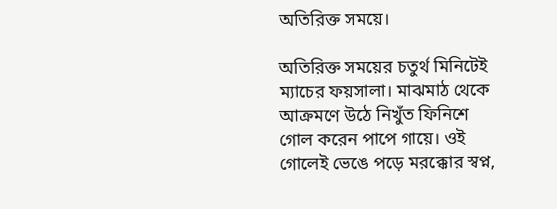অতিরিক্ত সময়ে।

অতিরিক্ত সময়ের চতুর্থ মিনিটেই ম্যাচের ফয়সালা। মাঝমাঠ থেকে আক্রমণে উঠে নিখুঁত ফিনিশে গোল করেন পাপে গায়ে। ওই গোলেই ভেঙে পড়ে মরক্কোর স্বপ্ন,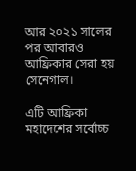আর ২০২১ সালের পর আবারও আফ্রিকার সেরা হয় সেনেগাল।

এটি আফ্রিকা মহাদেশের সর্বোচ্চ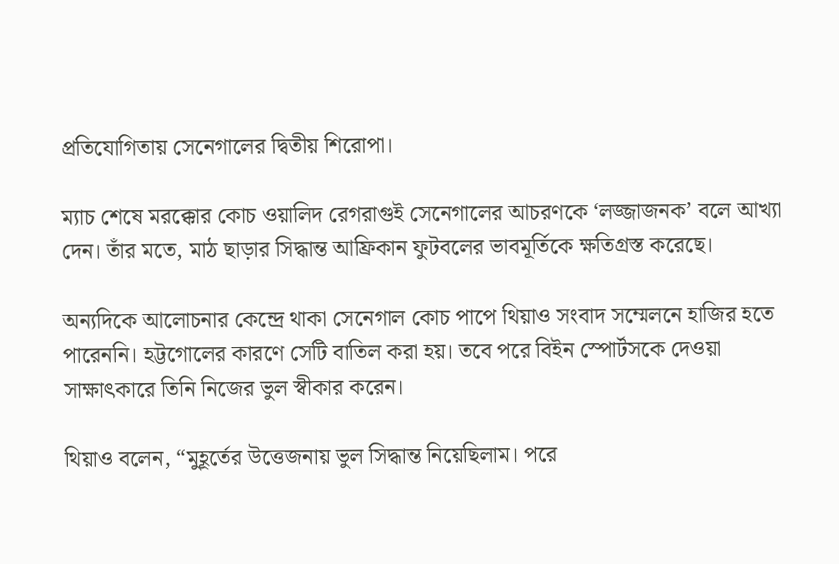প্রতিযোগিতায় সেনেগালের দ্বিতীয় শিরোপা।

ম্যাচ শেষে মরক্কোর কোচ ওয়ালিদ রেগরাগুই সেনেগালের আচরণকে ‘লজ্জাজনক’ বলে আখ্যা দেন। তাঁর মতে, মাঠ ছাড়ার সিদ্ধান্ত আফ্রিকান ফুটবলের ভাবমূর্তিকে ক্ষতিগ্রস্ত করেছে।

অন্যদিকে আলোচনার কেন্দ্রে থাকা সেনেগাল কোচ পাপে থিয়াও সংবাদ সম্মেলনে হাজির হতে পারেননি। হট্টগোলের কারণে সেটি বাতিল করা হয়। তবে পরে বিইন স্পোর্টসকে দেওয়া সাক্ষাৎকারে তিনি নিজের ভুল স্বীকার করেন।

থিয়াও বলেন, “মুহূর্তের উত্তেজনায় ভুল সিদ্ধান্ত নিয়েছিলাম। পরে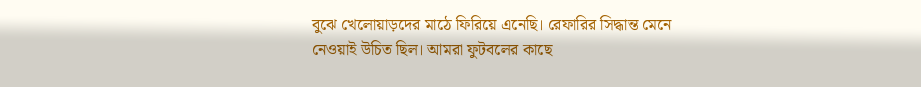বুঝে খেলোয়াড়দের মাঠে ফিরিয়ে এনেছি। রেফারির সিদ্ধান্ত মেনে নেওয়াই উচিত ছিল। আমরা ফুটবলের কাছে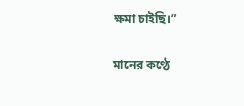ক্ষমা চাইছি।”

মানের কণ্ঠে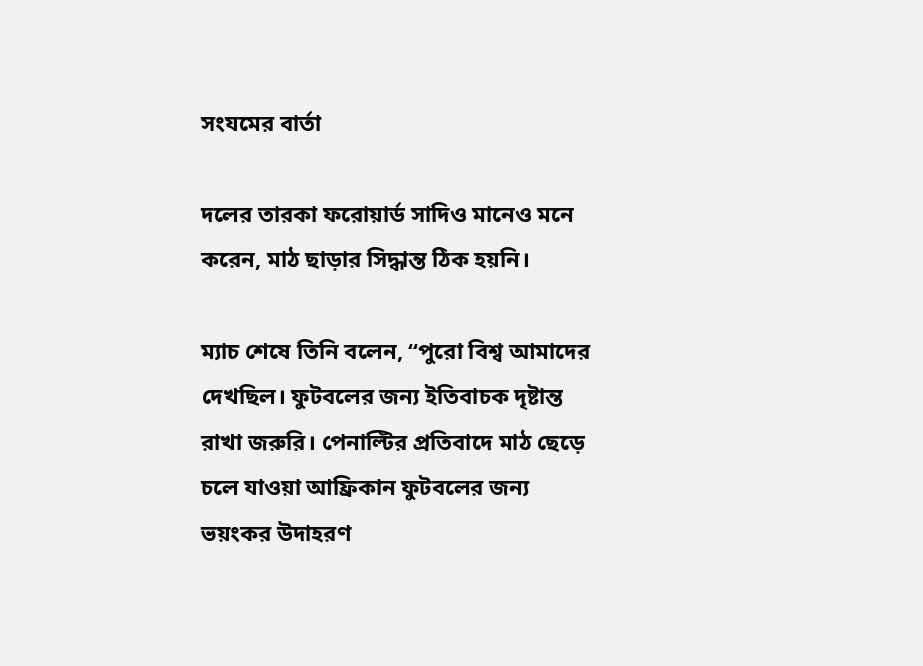সংযমের বার্তা

দলের তারকা ফরোয়ার্ড সাদিও মানেও মনে করেন, মাঠ ছাড়ার সিদ্ধান্ত ঠিক হয়নি।

ম্যাচ শেষে তিনি বলেন, “পুরো বিশ্ব আমাদের দেখছিল। ফুটবলের জন্য ইতিবাচক দৃষ্টান্ত রাখা জরুরি। পেনাল্টির প্রতিবাদে মাঠ ছেড়ে চলে যাওয়া আফ্রিকান ফুটবলের জন্য ভয়ংকর উদাহরণ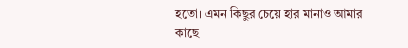হতো। এমন কিছুর চেয়ে হার মানাও আমার কাছে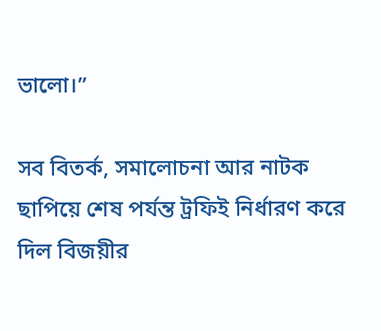ভালো।”

সব বিতর্ক, সমালোচনা আর নাটক ছাপিয়ে শেষ পর্যন্ত ট্রফিই নির্ধারণ করে দিল বিজয়ীর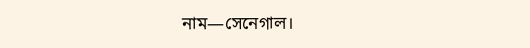নাম—সেনেগাল।